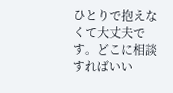ひとりで抱えなくて大丈夫です。どこに相談すればいい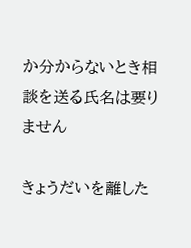か分からないとき相談を送る氏名は要りません

きょうだいを離した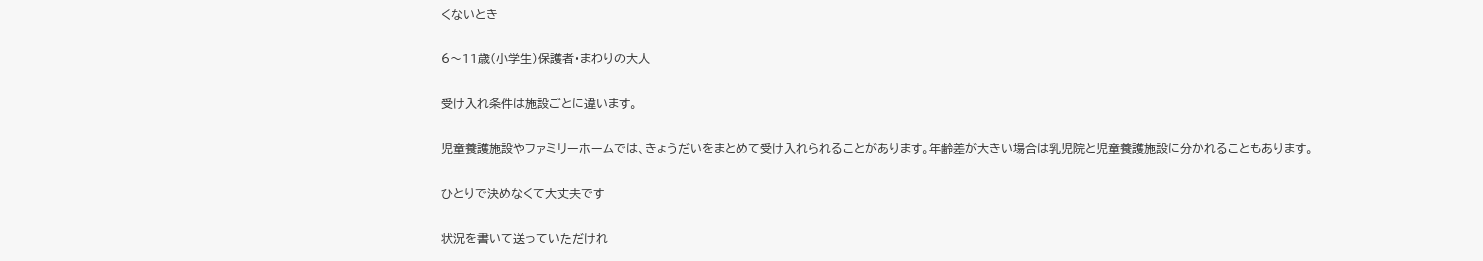くないとき

6〜11歳(小学生)保護者・まわりの大人

受け入れ条件は施設ごとに違います。

児童養護施設やファミリーホームでは、きょうだいをまとめて受け入れられることがあります。年齢差が大きい場合は乳児院と児童養護施設に分かれることもあります。

ひとりで決めなくて大丈夫です

状況を書いて送っていただけれ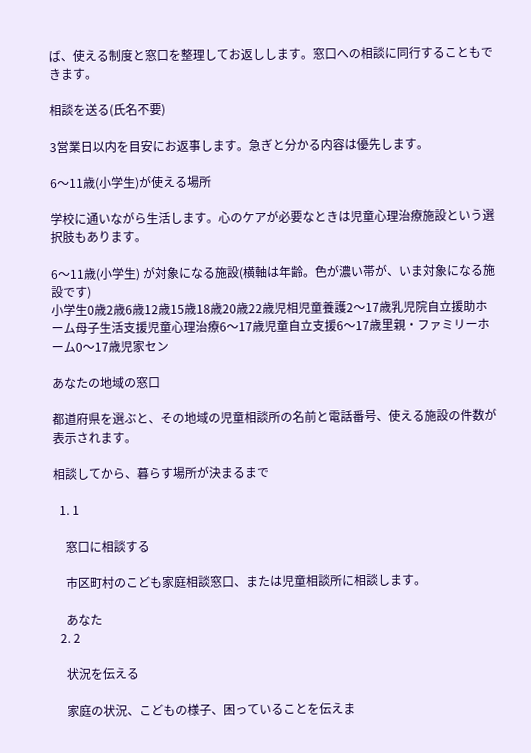ば、使える制度と窓口を整理してお返しします。窓口への相談に同行することもできます。

相談を送る(氏名不要)

3営業日以内を目安にお返事します。急ぎと分かる内容は優先します。

6〜11歳(小学生)が使える場所

学校に通いながら生活します。心のケアが必要なときは児童心理治療施設という選択肢もあります。

6〜11歳(小学生) が対象になる施設(横軸は年齢。色が濃い帯が、いま対象になる施設です)
小学生0歳2歳6歳12歳15歳18歳20歳22歳児相児童養護2〜17歳乳児院自立援助ホーム母子生活支援児童心理治療6〜17歳児童自立支援6〜17歳里親・ファミリーホーム0〜17歳児家セン

あなたの地域の窓口

都道府県を選ぶと、その地域の児童相談所の名前と電話番号、使える施設の件数が表示されます。

相談してから、暮らす場所が決まるまで

  1. 1

    窓口に相談する

    市区町村のこども家庭相談窓口、または児童相談所に相談します。

    あなた
  2. 2

    状況を伝える

    家庭の状況、こどもの様子、困っていることを伝えま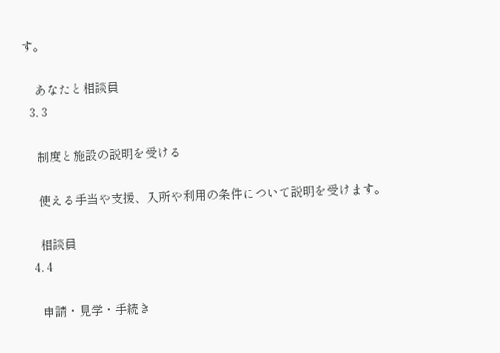す。

    あなたと相談員
  3. 3

    制度と施設の説明を受ける

    使える手当や支援、入所や利用の条件について説明を受けます。

    相談員
  4. 4

    申請・見学・手続き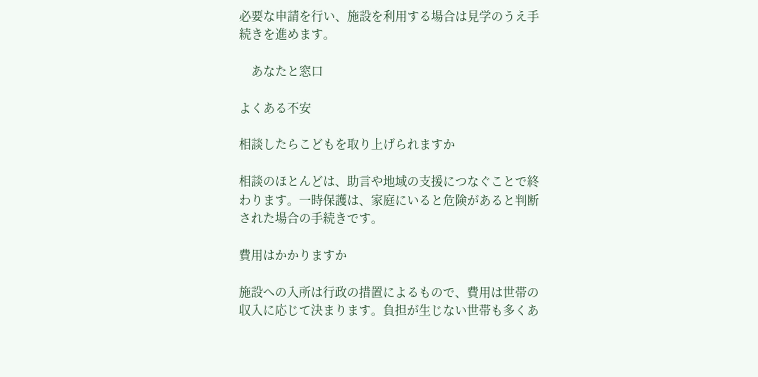必要な申請を行い、施設を利用する場合は見学のうえ手続きを進めます。

    あなたと窓口

よくある不安

相談したらこどもを取り上げられますか

相談のほとんどは、助言や地域の支援につなぐことで終わります。一時保護は、家庭にいると危険があると判断された場合の手続きです。

費用はかかりますか

施設への入所は行政の措置によるもので、費用は世帯の収入に応じて決まります。負担が生じない世帯も多くあ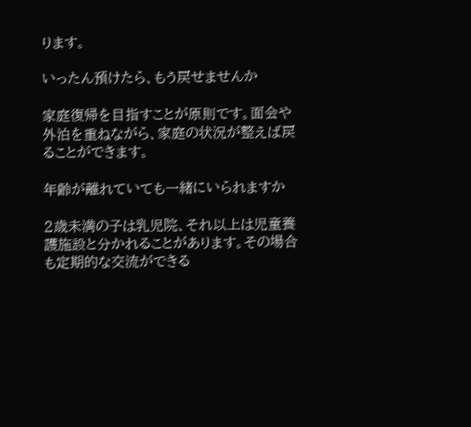ります。

いったん預けたら、もう戻せませんか

家庭復帰を目指すことが原則です。面会や外泊を重ねながら、家庭の状況が整えば戻ることができます。

年齢が離れていても一緒にいられますか

2歳未満の子は乳児院、それ以上は児童養護施設と分かれることがあります。その場合も定期的な交流ができる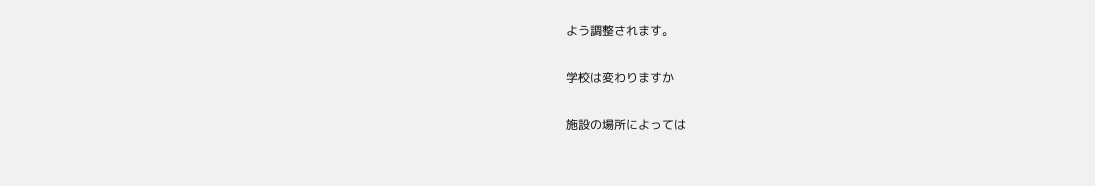よう調整されます。

学校は変わりますか

施設の場所によっては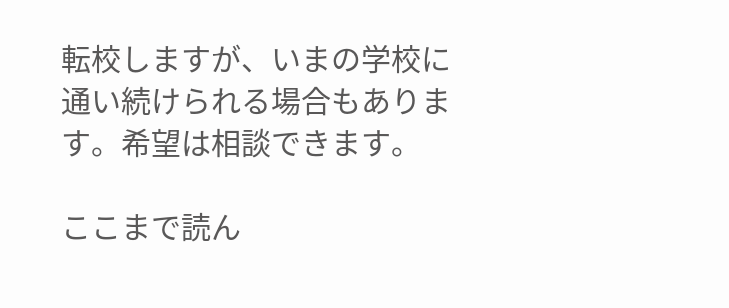転校しますが、いまの学校に通い続けられる場合もあります。希望は相談できます。

ここまで読ん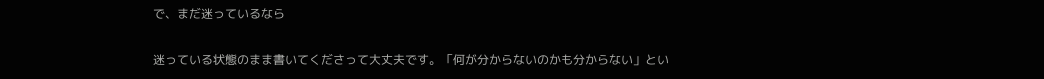で、まだ迷っているなら

迷っている状態のまま書いてくださって大丈夫です。「何が分からないのかも分からない」とい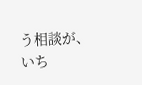う相談が、いち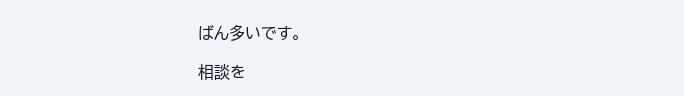ばん多いです。

相談を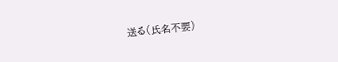送る(氏名不要)